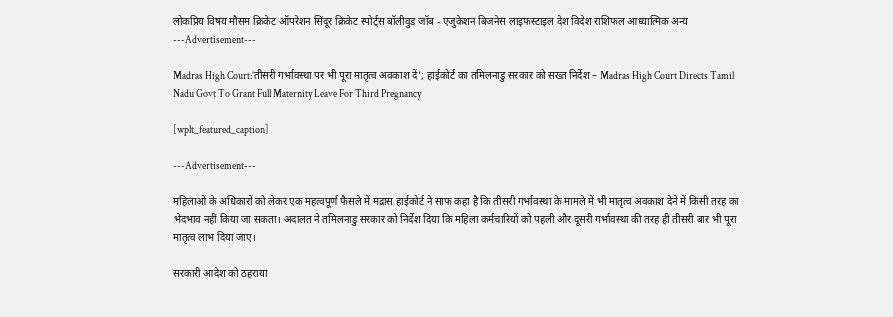लोकप्रिय विषय मौसम क्रिकेट ऑपरेशन सिंदूर क्रिकेट स्पोर्ट्स बॉलीवुड जॉब - एजुकेशन बिजनेस लाइफस्टाइल देश विदेश राशिफल आध्यात्मिक अन्य
---Advertisement---

Madras High Court:’तीसरी गर्भावस्था पर भी पूरा मातृत्व अवकाश दें’; हाईकोर्ट का तमिलनाडु सरकार को सख्त निर्देश – Madras High Court Directs Tamil Nadu Govt To Grant Full Maternity Leave For Third Pregnancy

[wplt_featured_caption]

---Advertisement---

महिलाओं के अधिकारों को लेकर एक महत्वपूर्ण फैसले में मद्रास हाईकोर्ट ने साफ कहा है कि तीसरी गर्भावस्था के मामले में भी मातृत्व अवकाश देने में किसी तरह का भेदभाव नहीं किया जा सकता। अदालत ने तमिलनाडु सरकार को निर्देश दिया कि महिला कर्मचारियों को पहली और दूसरी गर्भावस्था की तरह ही तीसरी बार भी पूरा मातृत्व लाभ दिया जाए।

सरकारी आदेश को ठहराया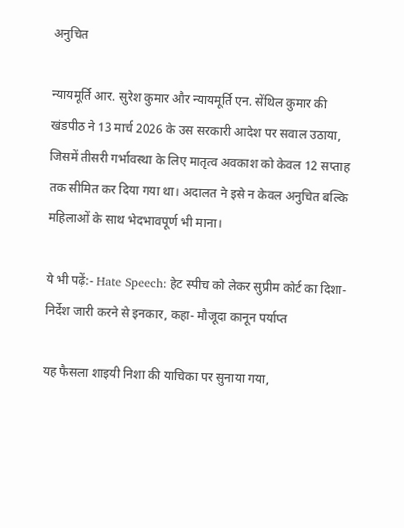अनुचित

न्यायमूर्ति आर. सुरेश कुमार और न्यायमूर्ति एन. सेंथिल कुमार की खंडपीठ ने 13 मार्च 2026 के उस सरकारी आदेश पर सवाल उठाया, जिसमें तीसरी गर्भावस्था के लिए मातृत्व अवकाश को केवल 12 सप्ताह तक सीमित कर दिया गया था। अदालत ने इसे न केवल अनुचित बल्कि महिलाओं के साथ भेदभावपूर्ण भी माना।

ये भी पढ़ें:- Hate Speech: हेट स्पीच को लेकर सुप्रीम कोर्ट का दिशा-निर्देश जारी करने से इनकार, कहा- मौजूदा कानून पर्याप्त

यह फैसला शाइयी निशा की याचिका पर सुनाया गया,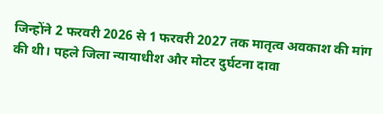जिन्होंने 2 फरवरी 2026 से 1 फरवरी 2027 तक मातृत्व अवकाश की मांग की थी। पहले जिला न्यायाधीश और मोटर दुर्घटना दावा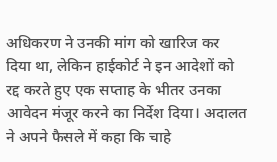अधिकरण ने उनकी मांग को खारिज कर दिया था, लेकिन हाईकोर्ट ने इन आदेशों को रद्द करते हुए एक सप्ताह के भीतर उनका आवेदन मंजूर करने का निर्देश दिया। अदालत ने अपने फैसले में कहा कि चाहे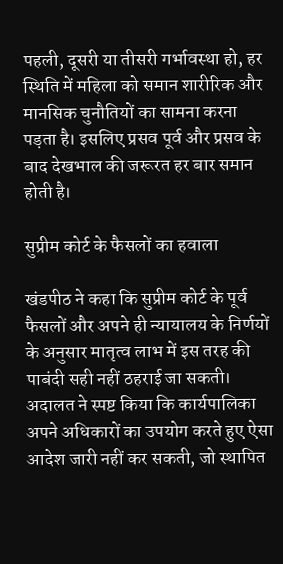पहली, दूसरी या तीसरी गर्भावस्था हो, हर स्थिति में महिला को समान शारीरिक और मानसिक चुनौतियों का सामना करना पड़ता है। इसलिए प्रसव पूर्व और प्रसव के बाद देखभाल की जरूरत हर बार समान होती है।

सुप्रीम कोर्ट के फैसलों का हवाला

खंडपीठ ने कहा कि सुप्रीम कोर्ट के पूर्व फैसलों और अपने ही न्यायालय के निर्णयों के अनुसार मातृत्व लाभ में इस तरह की पाबंदी सही नहीं ठहराई जा सकती। अदालत ने स्पष्ट किया कि कार्यपालिका अपने अधिकारों का उपयोग करते हुए ऐसा आदेश जारी नहीं कर सकती, जो स्थापित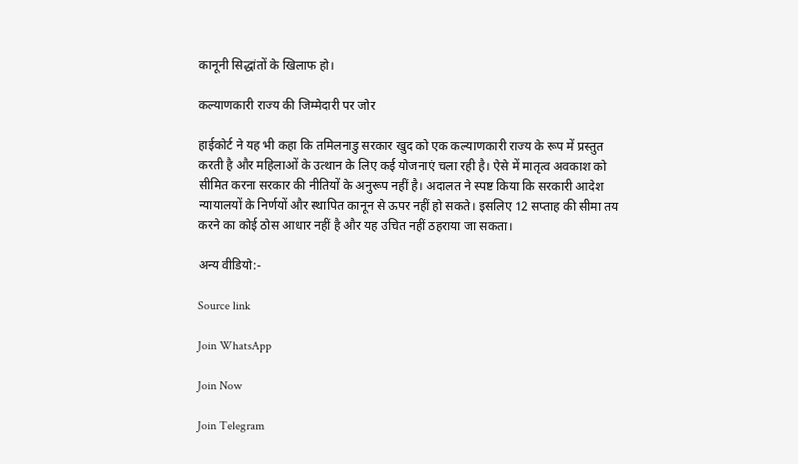कानूनी सिद्धांतों के खिलाफ हो।

कल्याणकारी राज्य की जिम्मेदारी पर जोर

हाईकोर्ट ने यह भी कहा कि तमिलनाडु सरकार खुद को एक कल्याणकारी राज्य के रूप में प्रस्तुत करती है और महिलाओं के उत्थान के लिए कई योजनाएं चला रही है। ऐसे में मातृत्व अवकाश को सीमित करना सरकार की नीतियों के अनुरूप नहीं है। अदालत ने स्पष्ट किया कि सरकारी आदेश न्यायालयों के निर्णयों और स्थापित कानून से ऊपर नहीं हो सकते। इसलिए 12 सप्ताह की सीमा तय करने का कोई ठोस आधार नहीं है और यह उचित नहीं ठहराया जा सकता।

अन्य वीडियो:-

Source link

Join WhatsApp

Join Now

Join Telegram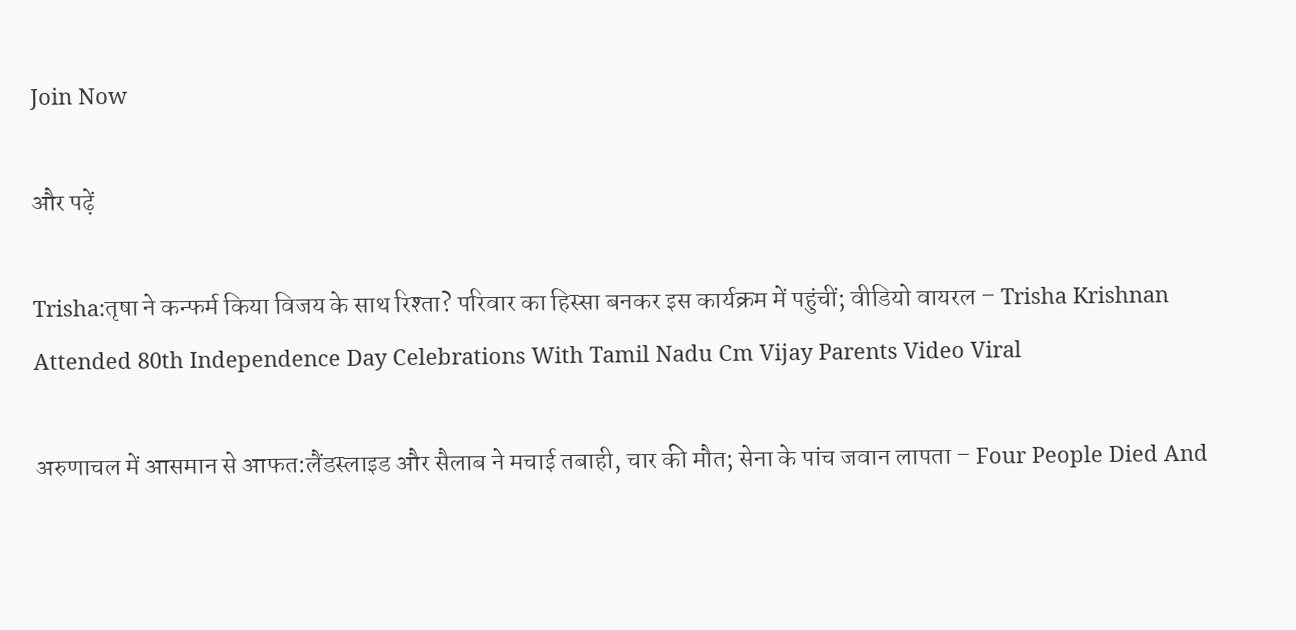Join Now

और पढ़ें

Trisha:तृषा ने कन्फर्म किया विजय के साथ रिश्ता? परिवार का हिस्सा बनकर इस कार्यक्रम में पहुंचीं; वीडियो वायरल – Trisha Krishnan Attended 80th Independence Day Celebrations With Tamil Nadu Cm Vijay Parents Video Viral

अरुणाचल में आसमान से आफत:लैंडस्लाइड और सैलाब ने मचाई तबाही, चार की मौत; सेना के पांच जवान लापता – Four People Died And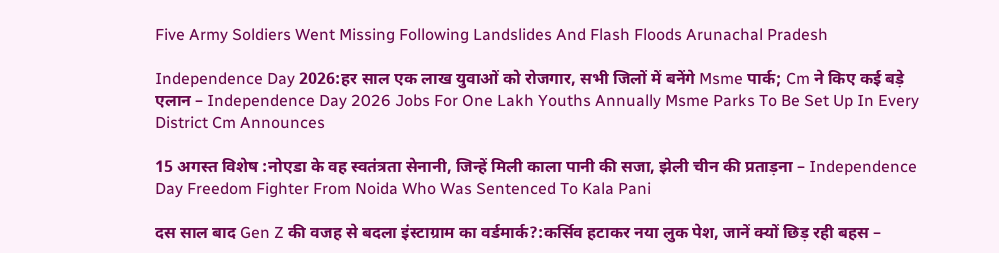Five Army Soldiers Went Missing Following Landslides And Flash Floods Arunachal Pradesh

Independence Day 2026:हर साल एक लाख युवाओं को रोजगार, सभी जिलों में बनेंगे Msme पार्क; Cm ने किए कई बड़े एलान – Independence Day 2026 Jobs For One Lakh Youths Annually Msme Parks To Be Set Up In Every District Cm Announces

15 अगस्त विशेष :नोएडा के वह स्वतंत्रता सेनानी, जिन्हें मिली काला पानी की सजा, झेली चीन की प्रताड़ना – Independence Day Freedom Fighter From Noida Who Was Sentenced To Kala Pani

दस साल बाद Gen Z की वजह से बदला इंस्टाग्राम का वर्डमार्क?:कर्सिव हटाकर नया लुक पेश, जानें क्यों छिड़ रही बहस –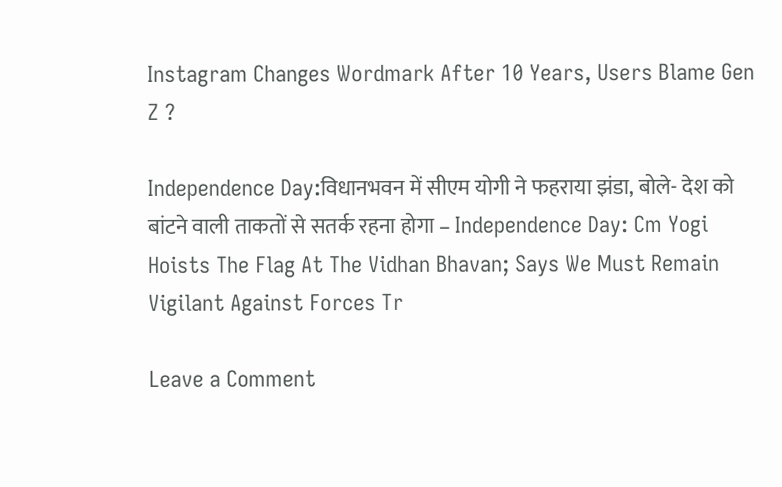Instagram Changes Wordmark After 10 Years, Users Blame Gen Z ?

Independence Day:विधानभवन में सीएम योगी ने फहराया झंडा, बोले- देश को बांटने वाली ताकतों से सतर्क रहना होगा – Independence Day: Cm Yogi Hoists The Flag At The Vidhan Bhavan; Says We Must Remain Vigilant Against Forces Tr

Leave a Comment